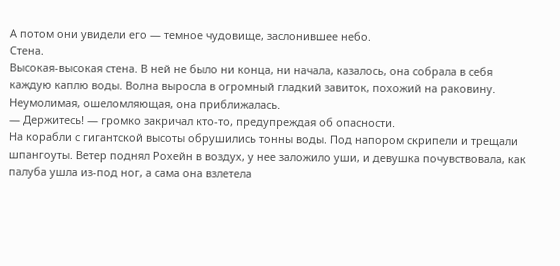А потом они увидели его — темное чудовище, заслонившее небо.
Стена.
Высокая-высокая стена. В ней не было ни конца, ни начала, казалось, она собрала в себя каждую каплю воды. Волна выросла в огромный гладкий завиток, похожий на раковину. Неумолимая, ошеломляющая, она приближалась.
— Держитесь! — громко закричал кто-то, предупреждая об опасности.
На корабли с гигантской высоты обрушились тонны воды. Под напором скрипели и трещали шпангоуты. Ветер поднял Рохейн в воздух, у нее заложило уши, и девушка почувствовала, как палуба ушла из-под ног, а сама она взлетела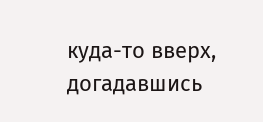куда-то вверх, догадавшись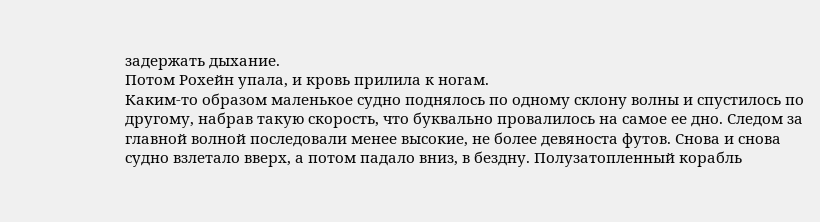задержать дыхание.
Потом Рохейн упала, и кровь прилила к ногам.
Каким-то образом маленькое судно поднялось по одному склону волны и спустилось по другому, набрав такую скорость, что буквально провалилось на самое ее дно. Следом за главной волной последовали менее высокие, не более девяноста футов. Снова и снова судно взлетало вверх, а потом падало вниз, в бездну. Полузатопленный корабль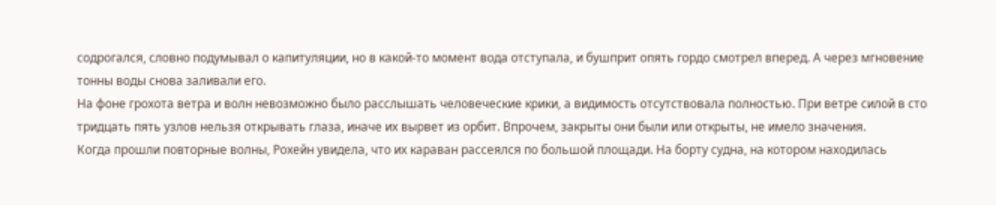содрогался, словно подумывал о капитуляции, но в какой-то момент вода отступала, и бушприт опять гордо смотрел вперед. А через мгновение тонны воды снова заливали его.
На фоне грохота ветра и волн невозможно было расслышать человеческие крики, а видимость отсутствовала полностью. При ветре силой в сто тридцать пять узлов нельзя открывать глаза, иначе их вырвет из орбит. Впрочем, закрыты они были или открыты, не имело значения.
Когда прошли повторные волны, Рохейн увидела, что их караван рассеялся по большой площади. На борту судна, на котором находилась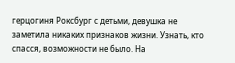герцогиня Роксбург с детьми, девушка не заметила никаких признаков жизни. Узнать, кто спасся, возможности не было. На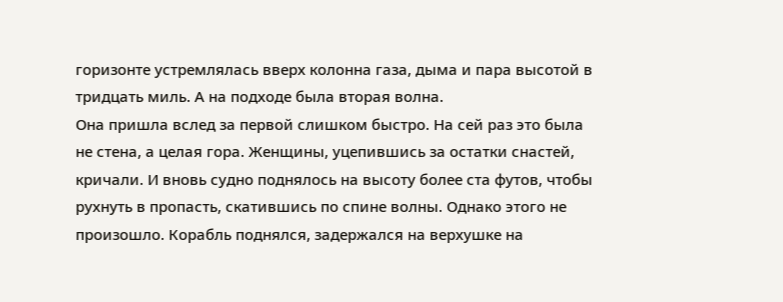горизонте устремлялась вверх колонна газа, дыма и пара высотой в тридцать миль. А на подходе была вторая волна.
Она пришла вслед за первой слишком быстро. На сей раз это была не стена, а целая гора. Женщины, уцепившись за остатки снастей, кричали. И вновь судно поднялось на высоту более ста футов, чтобы рухнуть в пропасть, скатившись по спине волны. Однако этого не произошло. Корабль поднялся, задержался на верхушке на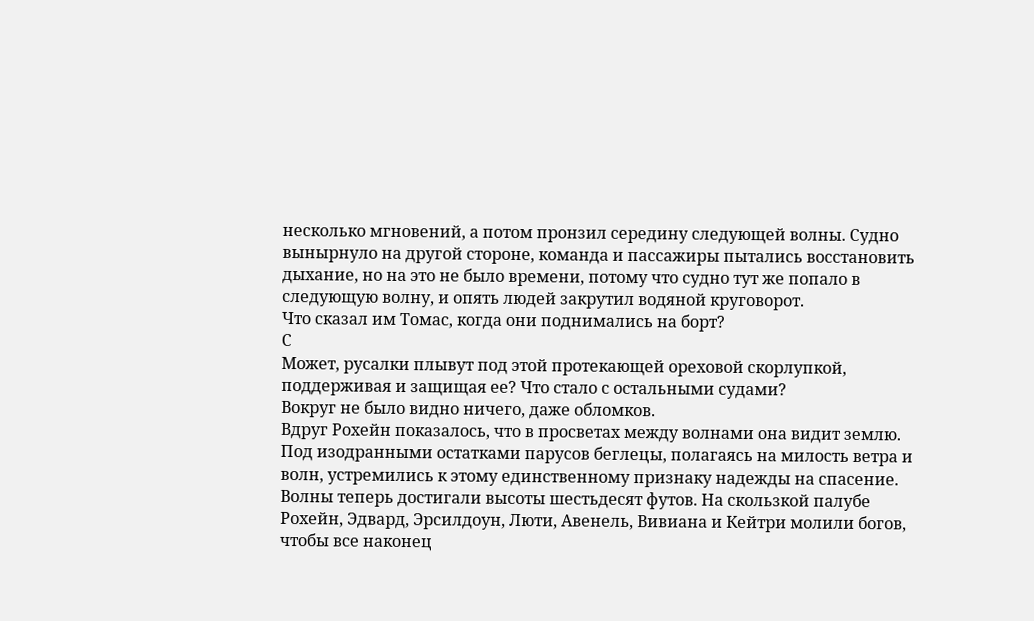несколько мгновений, а потом пронзил середину следующей волны. Судно вынырнуло на другой стороне, команда и пассажиры пытались восстановить дыхание, но на это не было времени, потому что судно тут же попало в следующую волну, и опять людей закрутил водяной круговорот.
Что сказал им Томас, когда они поднимались на борт?
С
Может, русалки плывут под этой протекающей ореховой скорлупкой, поддерживая и защищая ее? Что стало с остальными судами?
Вокруг не было видно ничего, даже обломков.
Вдруг Рохейн показалось, что в просветах между волнами она видит землю. Под изодранными остатками парусов беглецы, полагаясь на милость ветра и волн, устремились к этому единственному признаку надежды на спасение. Волны теперь достигали высоты шестьдесят футов. На скользкой палубе Рохейн, Эдвард, Эрсилдоун, Люти, Авенель, Вивиана и Кейтри молили богов, чтобы все наконец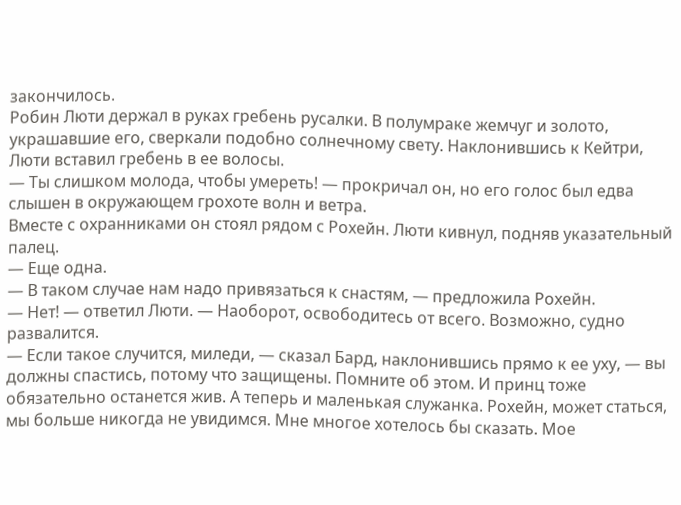закончилось.
Робин Люти держал в руках гребень русалки. В полумраке жемчуг и золото, украшавшие его, сверкали подобно солнечному свету. Наклонившись к Кейтри, Люти вставил гребень в ее волосы.
— Ты слишком молода, чтобы умереть! — прокричал он, но его голос был едва слышен в окружающем грохоте волн и ветра.
Вместе с охранниками он стоял рядом с Рохейн. Люти кивнул, подняв указательный палец.
— Еще одна.
— В таком случае нам надо привязаться к снастям, — предложила Рохейн.
— Нет! — ответил Люти. — Наоборот, освободитесь от всего. Возможно, судно развалится.
— Если такое случится, миледи, — сказал Бард, наклонившись прямо к ее уху, — вы должны спастись, потому что защищены. Помните об этом. И принц тоже обязательно останется жив. А теперь и маленькая служанка. Рохейн, может статься, мы больше никогда не увидимся. Мне многое хотелось бы сказать. Мое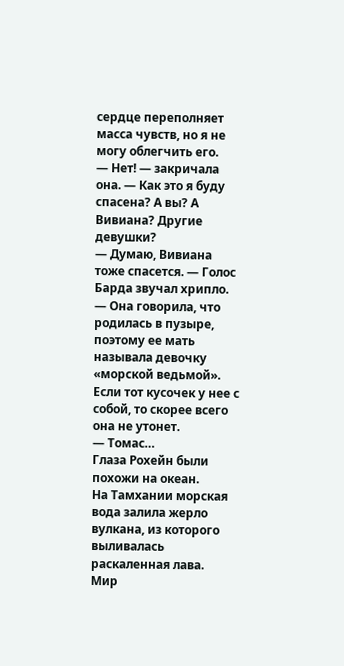сердце переполняет масса чувств, но я не могу облегчить его.
— Нет! — закричала она. — Как это я буду спасена? А вы? А Вивиана? Другие девушки?
— Думаю, Вивиана тоже спасется. — Голос Барда звучал хрипло. — Она говорила, что родилась в пузыре, поэтому ее мать называла девочку «морской ведьмой». Если тот кусочек у нее с собой, то скорее всего она не утонет.
— Томас…
Глаза Рохейн были похожи на океан.
На Тамхании морская вода залила жерло вулкана, из которого выливалась раскаленная лава.
Мир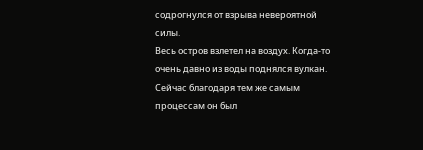содрогнулся от взрыва невероятной силы.
Весь остров взлетел на воздух. Когда-то очень давно из воды поднялся вулкан. Сейчас благодаря тем же самым процессам он был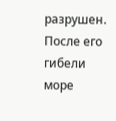разрушен. После его гибели море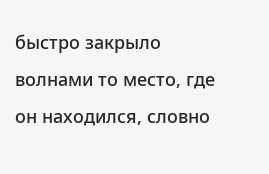быстро закрыло волнами то место, где он находился, словно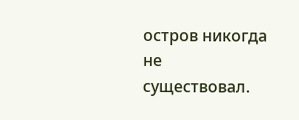остров никогда не существовал.